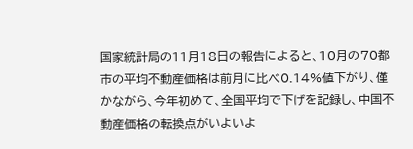国家統計局の11月18日の報告によると、10月の70都市の平均不動産価格は前月に比べ0.14%値下がり、僅かながら、今年初めて、全国平均で下げを記録し、中国不動産価格の転換点がいよいよ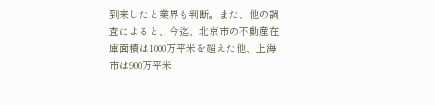到来したと業界も判断。また、他の調査によると、今迄、北京市の不動産在庫面積は1000万平米を超えた他、上海市は900万平米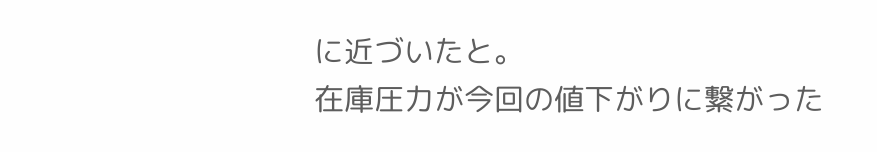に近づいたと。
在庫圧力が今回の値下がりに繋がった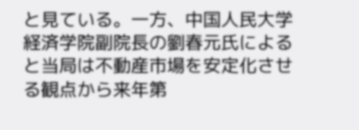と見ている。一方、中国人民大学経済学院副院長の劉春元氏によると当局は不動産市場を安定化させる観点から来年第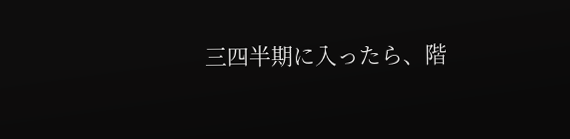三四半期に入ったら、階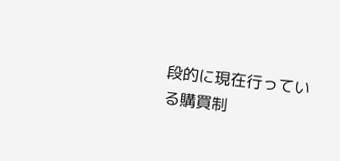段的に現在行っている購買制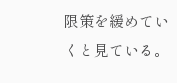限策を緩めていくと見ている。